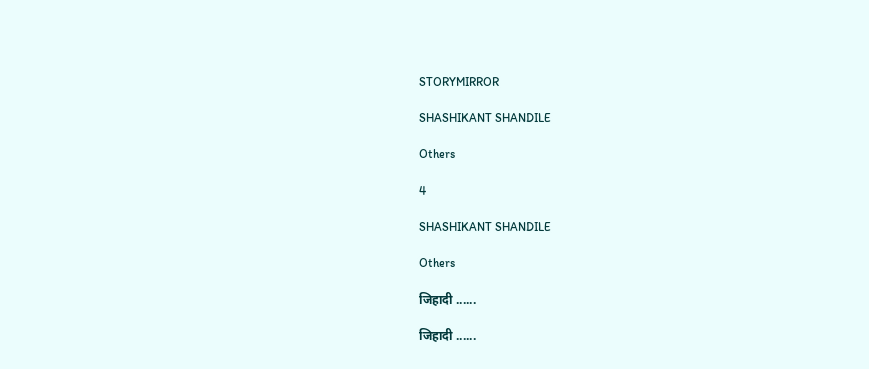STORYMIRROR

SHASHIKANT SHANDILE

Others

4

SHASHIKANT SHANDILE

Others

जिहादी ......

जिहादी ......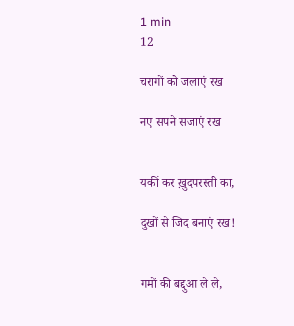1 min
12

चरागों को जलाएं रख

नए सपने सजाएं रख


यकीं कर ख़ुदपरस्ती का,

दुखों से जिद बनाएं रख!


गमों की बद्दुआ ले ले,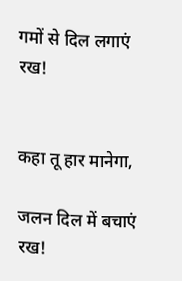गमों से दिल लगाएं रख!


कहा तू हार मानेगा,

जलन दिल में बचाएं रख!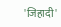'जिहादी'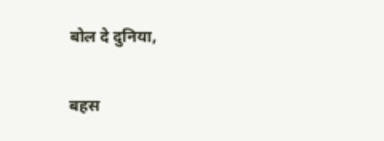बोल दे दुनिया,

बहस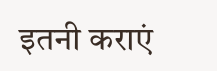इतनी कराएं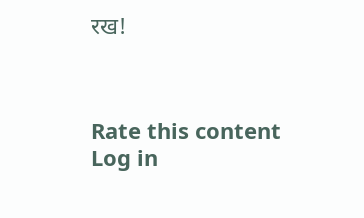रख!



Rate this content
Log in